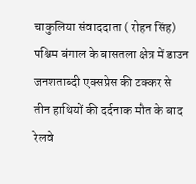चाकुलिया संवाददाता ( रोहन सिंह)
पश्चिम बंगाल के बासतला क्षेत्र में डाउन जनशताब्दी एक्सप्रेस की टक्कर से तीन हाथियों की दर्दनाक मौत के बाद रेलवे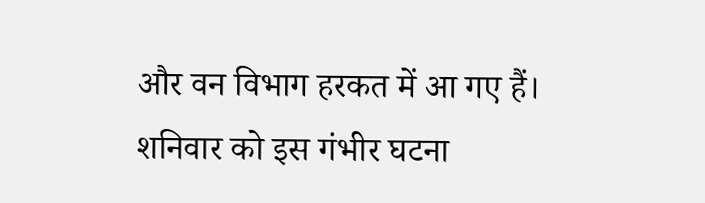और वन विभाग हरकत में आ गए हैं। शनिवार को इस गंभीर घटना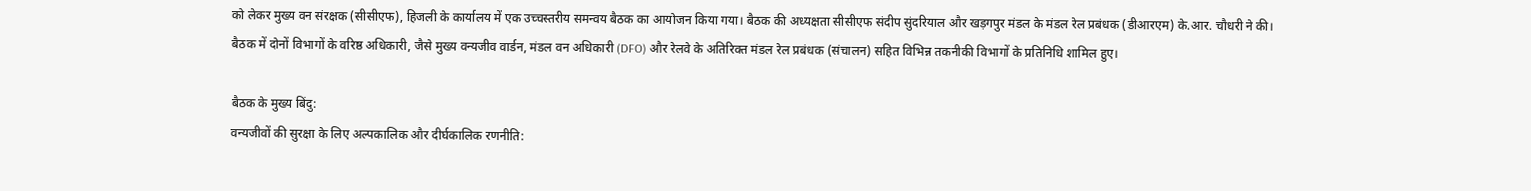को लेकर मुख्य वन संरक्षक (सीसीएफ), हिजली के कार्यालय में एक उच्चस्तरीय समन्वय बैठक का आयोजन किया गया। बैठक की अध्यक्षता सीसीएफ संदीप सुंदरियाल और खड़गपुर मंडल के मंडल रेल प्रबंधक (डीआरएम) के.आर. चौधरी ने की।
बैठक में दोनों विभागों के वरिष्ठ अधिकारी, जैसे मुख्य वन्यजीव वार्डन, मंडल वन अधिकारी (DFO) और रेलवे के अतिरिक्त मंडल रेल प्रबंधक (संचालन) सहित विभिन्न तकनीकी विभागों के प्रतिनिधि शामिल हुए।

बैठक के मुख्य बिंदु:
वन्यजीवों की सुरक्षा के लिए अल्पकालिक और दीर्घकालिक रणनीति: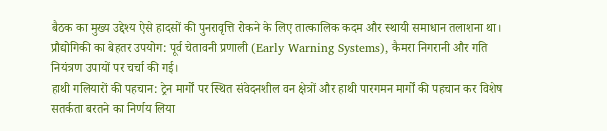बैठक का मुख्य उद्देश्य ऐसे हादसों की पुनरावृत्ति रोकने के लिए तात्कालिक कदम और स्थायी समाधान तलाशना था।
प्रौद्योगिकी का बेहतर उपयोग: पूर्व चेतावनी प्रणाली (Early Warning Systems), कैमरा निगरानी और गति नियंत्रण उपायों पर चर्चा की गई।
हाथी गलियारों की पहचान: ट्रेन मार्गों पर स्थित संवेदनशील वन क्षेत्रों और हाथी पारगमन मार्गों की पहचान कर विशेष सतर्कता बरतने का निर्णय लिया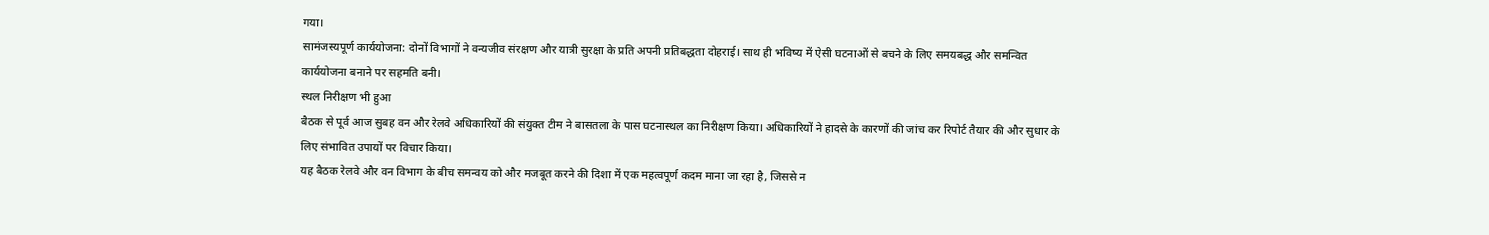गया।
सामंजस्यपूर्ण कार्ययोजना: दोनों विभागों ने वन्यजीव संरक्षण और यात्री सुरक्षा के प्रति अपनी प्रतिबद्धता दोहराई। साथ ही भविष्य में ऐसी घटनाओं से बचने के लिए समयबद्ध और समन्वित कार्ययोजना बनाने पर सहमति बनी।
स्थल निरीक्षण भी हुआ
बैठक से पूर्व आज सुबह वन और रेलवे अधिकारियों की संयुक्त टीम ने बासतला के पास घटनास्थल का निरीक्षण किया। अधिकारियों ने हादसे के कारणों की जांच कर रिपोर्ट तैयार की और सुधार के लिए संभावित उपायों पर विचार किया।
यह बैठक रेलवे और वन विभाग के बीच समन्वय को और मजबूत करने की दिशा में एक महत्वपूर्ण कदम माना जा रहा है, जिससे न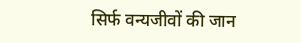सिर्फ वन्यजीवों की जान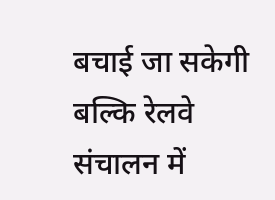बचाई जा सकेगी बल्कि रेलवे संचालन में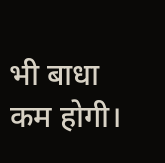भी बाधा कम होगी।